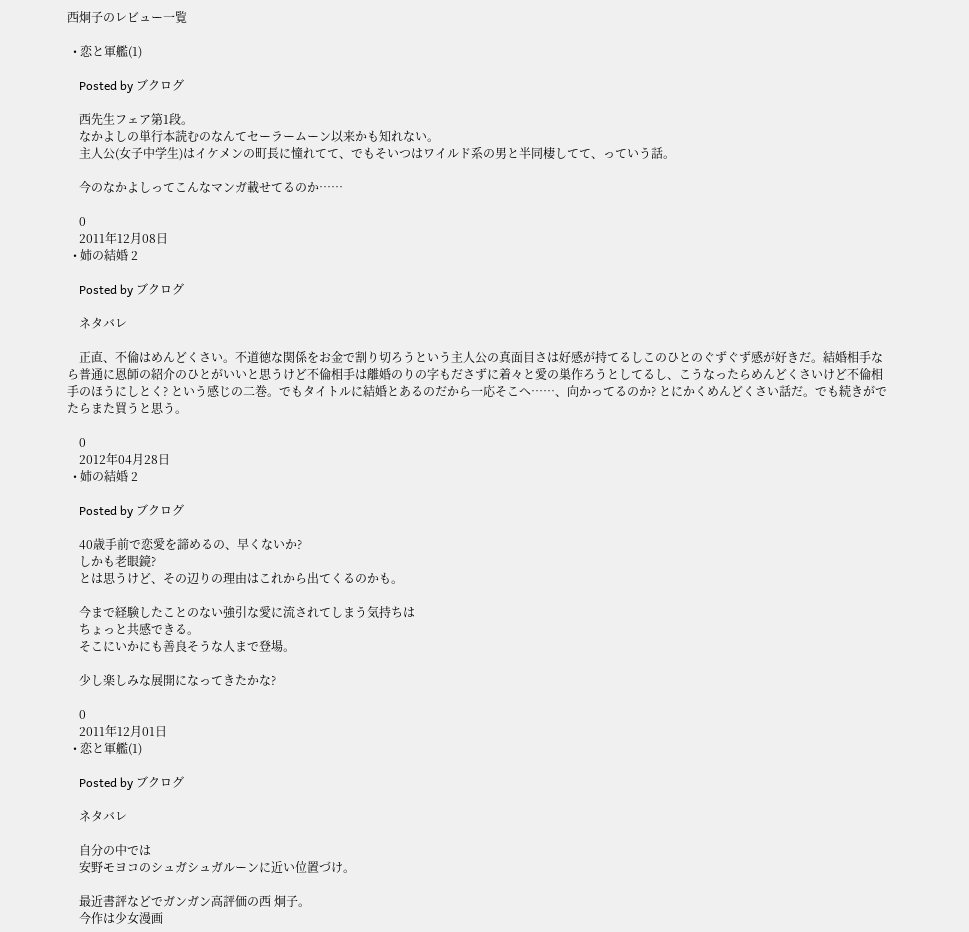西炯子のレビュー一覧

  • 恋と軍艦(1)

    Posted by ブクログ

    西先生フェア第1段。
    なかよしの単行本読むのなんてセーラームーン以来かも知れない。
    主人公(女子中学生)はイケメンの町長に憧れてて、でもそいつはワイルド系の男と半同棲してて、っていう話。

    今のなかよしってこんなマンガ載せてるのか……

    0
    2011年12月08日
  • 姉の結婚 2

    Posted by ブクログ

    ネタバレ

    正直、不倫はめんどくさい。不道徳な関係をお金で割り切ろうという主人公の真面目さは好感が持てるしこのひとのぐずぐず感が好きだ。結婚相手なら普通に恩師の紹介のひとがいいと思うけど不倫相手は離婚のりの字もださずに着々と愛の巣作ろうとしてるし、こうなったらめんどくさいけど不倫相手のほうにしとく? という感じの二巻。でもタイトルに結婚とあるのだから一応そこへ……、向かってるのか? とにかくめんどくさい話だ。でも続きがでたらまた買うと思う。

    0
    2012年04月28日
  • 姉の結婚 2

    Posted by ブクログ

    40歳手前で恋愛を諦めるの、早くないか?
    しかも老眼鏡?
    とは思うけど、その辺りの理由はこれから出てくるのかも。

    今まで経験したことのない強引な愛に流されてしまう気持ちは
    ちょっと共感できる。
    そこにいかにも善良そうな人まで登場。

    少し楽しみな展開になってきたかな?

    0
    2011年12月01日
  • 恋と軍艦(1)

    Posted by ブクログ

    ネタバレ

    自分の中では
    安野モヨコのシュガシュガルーンに近い位置づけ。

    最近書評などでガンガン高評価の西 炯子。
    今作は少女漫画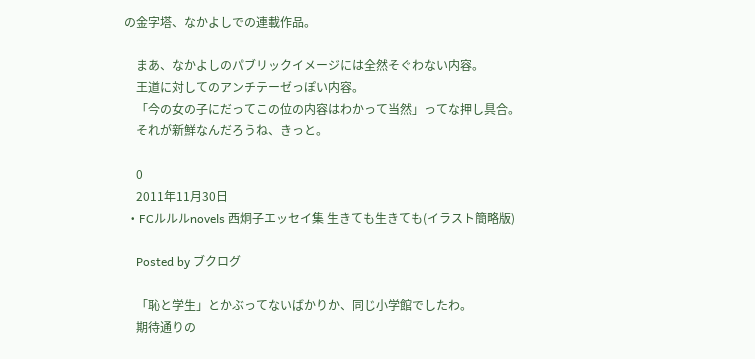の金字塔、なかよしでの連載作品。

    まあ、なかよしのパブリックイメージには全然そぐわない内容。
    王道に対してのアンチテーゼっぽい内容。
    「今の女の子にだってこの位の内容はわかって当然」ってな押し具合。
    それが新鮮なんだろうね、きっと。

    0
    2011年11月30日
  • FCルルルnovels 西炯子エッセイ集 生きても生きても(イラスト簡略版)

    Posted by ブクログ

    「恥と学生」とかぶってないばかりか、同じ小学館でしたわ。
    期待通りの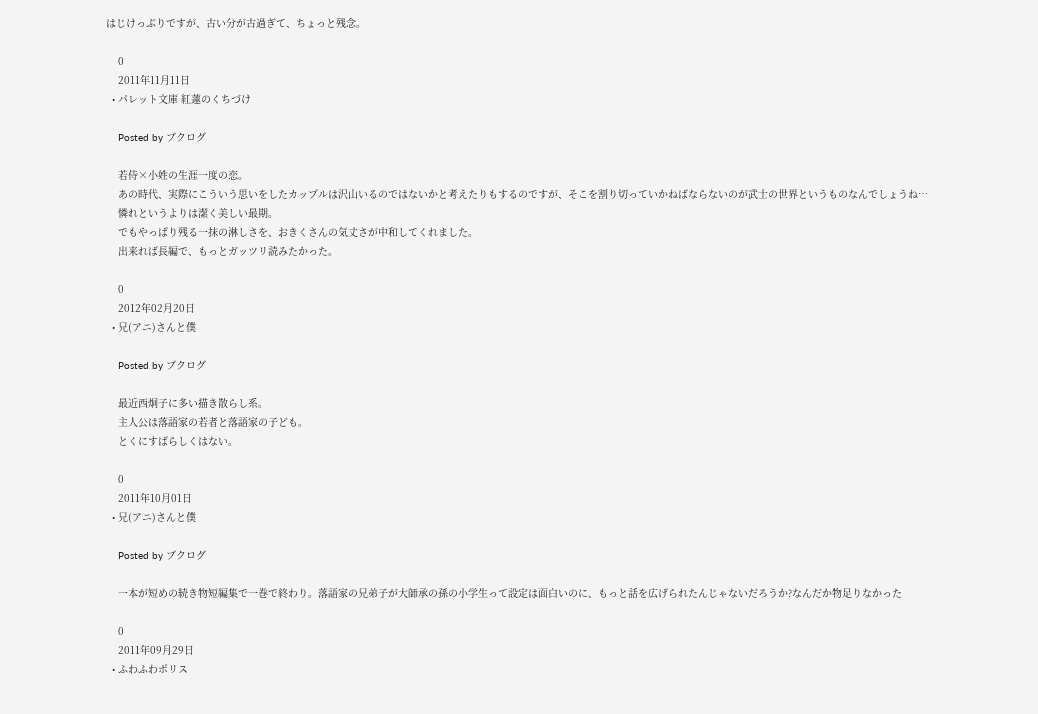はじけっぷりですが、古い分が古過ぎて、ちょっと残念。

    0
    2011年11月11日
  • パレット文庫 紅蓮のくちづけ

    Posted by ブクログ

    若侍×小姓の生涯一度の恋。
    あの時代、実際にこういう思いをしたカップルは沢山いるのではないかと考えたりもするのですが、そこを割り切っていかねばならないのが武士の世界というものなんでしょうね…
    憐れというよりは潔く美しい最期。
    でもやっぱり残る一抹の淋しさを、おきくさんの気丈さが中和してくれました。
    出来れば長編で、もっとガッツリ読みたかった。

    0
    2012年02月20日
  • 兄(アニ)さんと僕

    Posted by ブクログ

    最近西炯子に多い描き散らし系。
    主人公は落語家の若者と落語家の子ども。
    とくにすばらしくはない。

    0
    2011年10月01日
  • 兄(アニ)さんと僕

    Posted by ブクログ

    一本が短めの続き物短編集で一巻で終わり。落語家の兄弟子が大師承の孫の小学生って設定は面白いのに、もっと話を広げられたんじゃないだろうか?なんだか物足りなかった

    0
    2011年09月29日
  • ふわふわポリス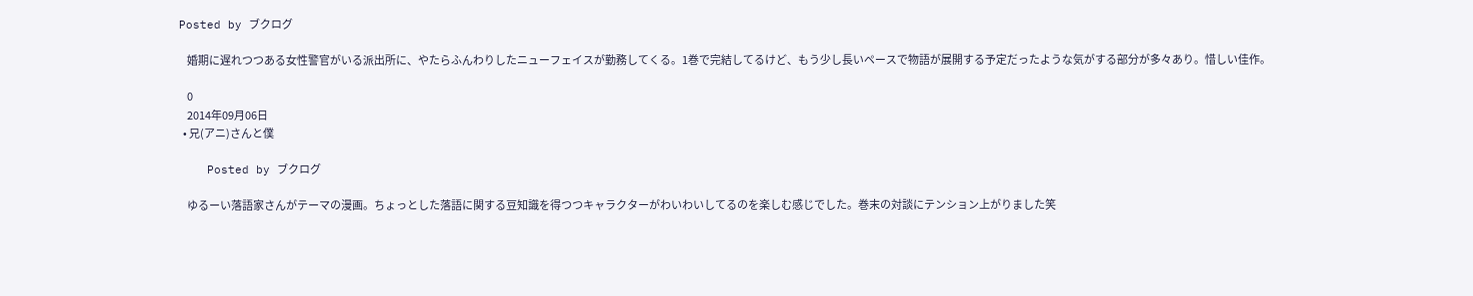Posted by ブクログ

    婚期に遅れつつある女性警官がいる派出所に、やたらふんわりしたニューフェイスが勤務してくる。1巻で完結してるけど、もう少し長いペースで物語が展開する予定だったような気がする部分が多々あり。惜しい佳作。

    0
    2014年09月06日
  • 兄(アニ)さんと僕

    Posted by ブクログ

    ゆるーい落語家さんがテーマの漫画。ちょっとした落語に関する豆知識を得つつキャラクターがわいわいしてるのを楽しむ感じでした。巻末の対談にテンション上がりました笑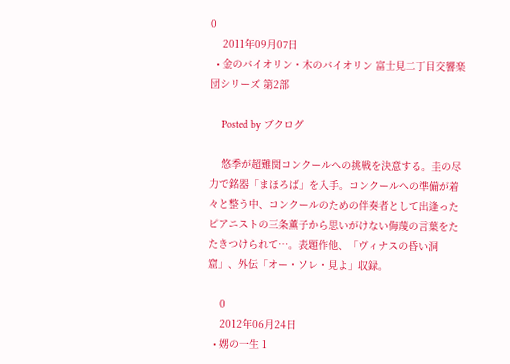0
    2011年09月07日
  • 金のバイオリン・木のバイオリン 富士見二丁目交響楽団シリーズ 第2部

    Posted by ブクログ

    悠季が超難関コンクールへの挑戦を決意する。圭の尽力で銘器「まほろば」を入手。コンクールへの準備が着々と整う中、コンクールのための伴奏者として出逢ったピアニストの三条薫子から思いがけない侮蔑の言葉をたたきつけられて…。表題作他、「ヴィナスの昏い洞窟」、外伝「オー・ソレ・見よ」収録。

    0
    2012年06月24日
  • 娚の一生 1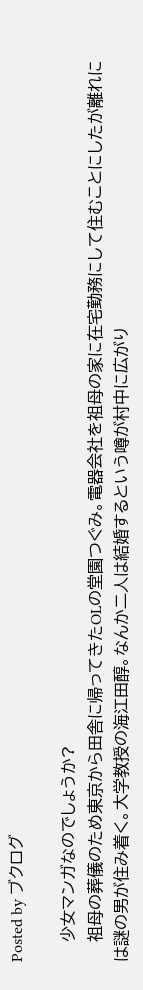Posted by ブクログ

    少女マンガなのでしょうか?
    祖母の葬儀のため東京から田舎に帰ってきたOLの堂園つぐみ。電器会社を祖母の家に在宅勤務にして住むことにしたが離れには謎の男が住み着く。大学教授の海江田醇。なんか二人は結婚するという噂が村中に広がり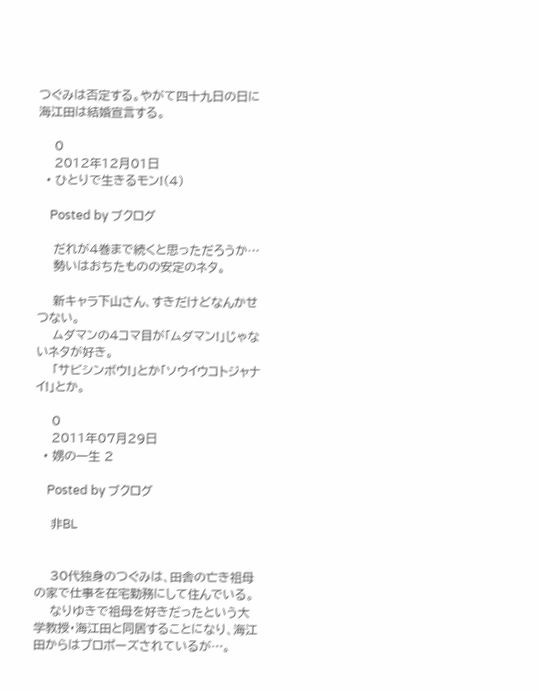つぐみは否定する。やがて四十九日の日に海江田は結婚宣言する。

    0
    2012年12月01日
  • ひとりで生きるモン!(4)

    Posted by ブクログ

    だれが4巻まで続くと思っただろうか…
    勢いはおちたものの安定のネタ。

    新キャラ下山さん、すきだけどなんかせつない。
    ムダマンの4コマ目が「ムダマン!」じゃないネタが好き。
    「サビシンボウ!」とか「ソウイウコトジャナイ!」とか。

    0
    2011年07月29日
  • 娚の一生 2

    Posted by ブクログ

    非BL


    30代独身のつぐみは、田舎の亡き祖母の家で仕事を在宅勤務にして住んでいる。
    なりゆきで祖母を好きだったという大学教授・海江田と同居することになり、海江田からはプロポーズされているが…。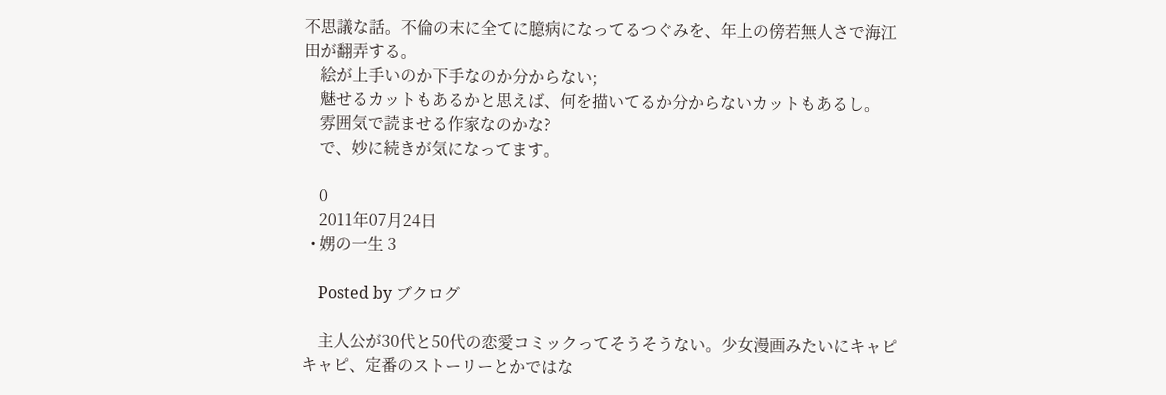不思議な話。不倫の末に全てに臆病になってるつぐみを、年上の傍若無人さで海江田が翻弄する。
    絵が上手いのか下手なのか分からない;
    魅せるカットもあるかと思えば、何を描いてるか分からないカットもあるし。
    雰囲気で読ませる作家なのかな?
    で、妙に続きが気になってます。

    0
    2011年07月24日
  • 娚の一生 3

    Posted by ブクログ

    主人公が30代と50代の恋愛コミックってそうそうない。少女漫画みたいにキャピキャピ、定番のストーリーとかではな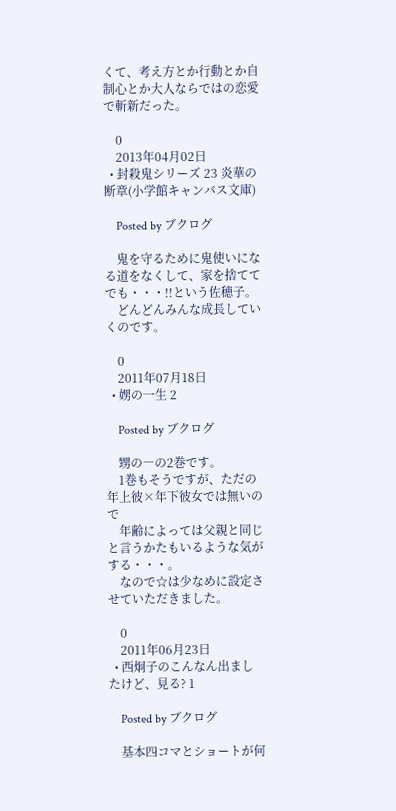くて、考え方とか行動とか自制心とか大人ならではの恋愛で斬新だった。

    0
    2013年04月02日
  • 封殺鬼シリーズ 23 炎華の断章(小学館キャンバス文庫)

    Posted by ブクログ

    鬼を守るために鬼使いになる道をなくして、家を捨ててでも・・・!!という佐穂子。
    どんどんみんな成長していくのです。

    0
    2011年07月18日
  • 娚の一生 2

    Posted by ブクログ

    甥の―の2巻です。
    1巻もそうですが、ただの年上彼×年下彼女では無いので
    年齢によっては父親と同じと言うかたもいるような気がする・・・。
    なので☆は少なめに設定させていただきました。

    0
    2011年06月23日
  • 西炯子のこんなん出ましたけど、見る? 1

    Posted by ブクログ

    基本四コマとショートが何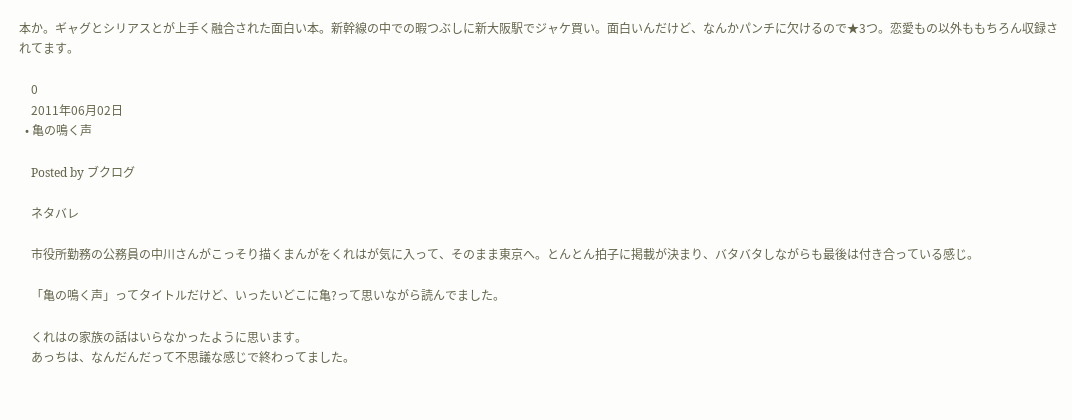本か。ギャグとシリアスとが上手く融合された面白い本。新幹線の中での暇つぶしに新大阪駅でジャケ買い。面白いんだけど、なんかパンチに欠けるので★3つ。恋愛もの以外ももちろん収録されてます。

    0
    2011年06月02日
  • 亀の鳴く声

    Posted by ブクログ

    ネタバレ

    市役所勤務の公務員の中川さんがこっそり描くまんがをくれはが気に入って、そのまま東京へ。とんとん拍子に掲載が決まり、バタバタしながらも最後は付き合っている感じ。

    「亀の鳴く声」ってタイトルだけど、いったいどこに亀?って思いながら読んでました。

    くれはの家族の話はいらなかったように思います。
    あっちは、なんだんだって不思議な感じで終わってました。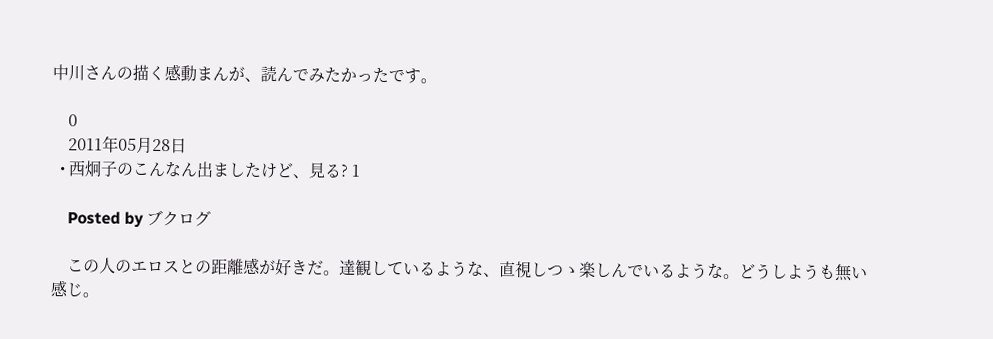中川さんの描く感動まんが、読んでみたかったです。

    0
    2011年05月28日
  • 西炯子のこんなん出ましたけど、見る? 1

    Posted by ブクログ

    この人のエロスとの距離感が好きだ。達観しているような、直視しつゝ楽しんでいるような。どうしようも無い感じ。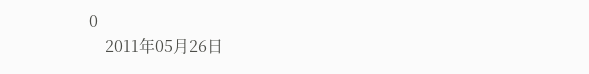0
    2011年05月26日